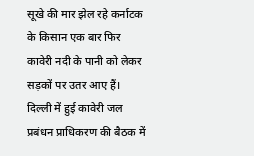सूखे की मार झेल रहे कर्नाटक के किसान एक बार फिर कावेरी नदी के पानी को लेकर सड़कों पर उतर आए हैं। दिल्ली में हुई कावेरी जल प्रबंधन प्राधिकरण की बैठक में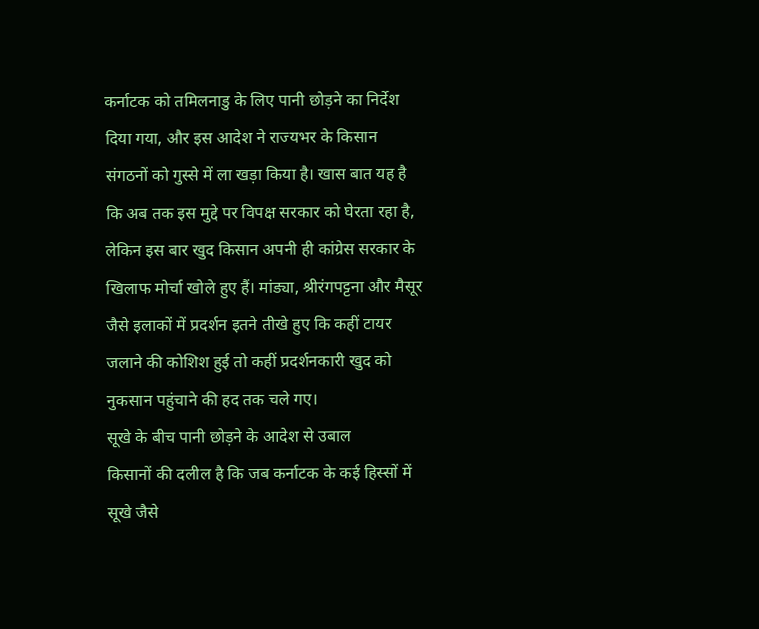कर्नाटक को तमिलनाडु के लिए पानी छोड़ने का निर्देश दिया गया, और इस आदेश ने राज्यभर के किसान संगठनों को गुस्से में ला खड़ा किया है। खास बात यह है कि अब तक इस मुद्दे पर विपक्ष सरकार को घेरता रहा है, लेकिन इस बार खुद किसान अपनी ही कांग्रेस सरकार के खिलाफ मोर्चा खोले हुए हैं। मांड्या, श्रीरंगपट्टना और मैसूर जैसे इलाकों में प्रदर्शन इतने तीखे हुए कि कहीं टायर जलाने की कोशिश हुई तो कहीं प्रदर्शनकारी खुद को नुकसान पहुंचाने की हद तक चले गए।
सूखे के बीच पानी छोड़ने के आदेश से उबाल
किसानों की दलील है कि जब कर्नाटक के कई हिस्सों में सूखे जैसे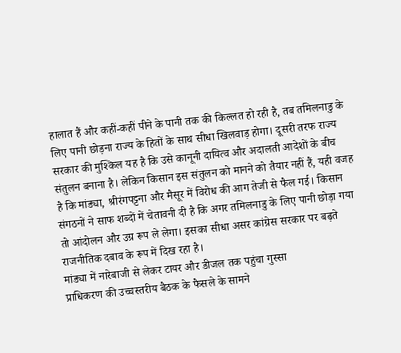हालात हैं और कहीं-कहीं पीने के पानी तक की किल्लत हो रही है, तब तमिलनाडु के लिए पानी छोड़ना राज्य के हितों के साथ सीधा खिलवाड़ होगा। दूसरी तरफ राज्य सरकार की मुश्किल यह है कि उसे कानूनी दायित्व और अदालती आदेशों के बीच संतुलन बनाना है। लेकिन किसान इस संतुलन को मानने को तैयार नहीं हैं, यही वजह है कि मांड्या, श्रीरंगपट्टना और मैसूर में विरोध की आग तेजी से फैल गई। किसान संगठनों ने साफ शब्दों में चेतावनी दी है कि अगर तमिलनाडु के लिए पानी छोड़ा गया तो आंदोलन और उग्र रूप ले लेगा। इसका सीधा असर कांग्रेस सरकार पर बढ़ते राजनीतिक दबाव के रूप में दिख रहा है।
मांड्या में नारेबाजी से लेकर टायर और डीजल तक पहुंचा गुस्सा
प्राधिकरण की उच्चस्तरीय बैठक के फैसले के सामने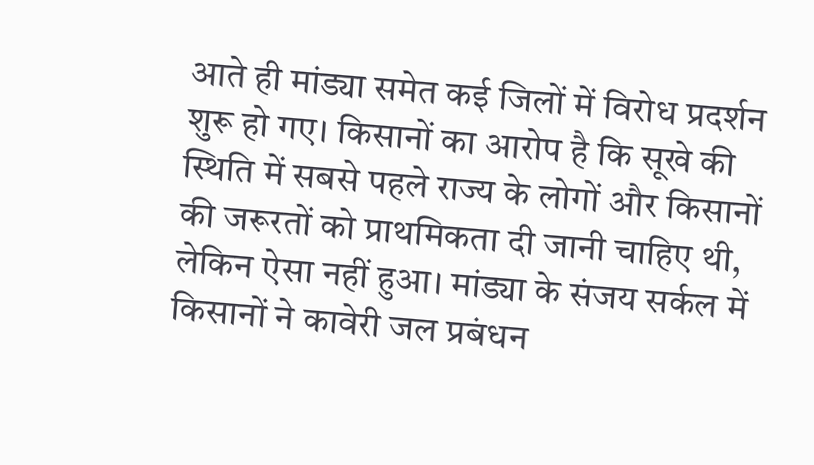आते ही मांड्या समेत कई जिलों में विरोध प्रदर्शन शुरू हो गए। किसानों का आरोप है कि सूखे की स्थिति में सबसे पहले राज्य के लोगों और किसानों की जरूरतों को प्राथमिकता दी जानी चाहिए थी, लेकिन ऐसा नहीं हुआ। मांड्या के संजय सर्कल में किसानों ने कावेरी जल प्रबंधन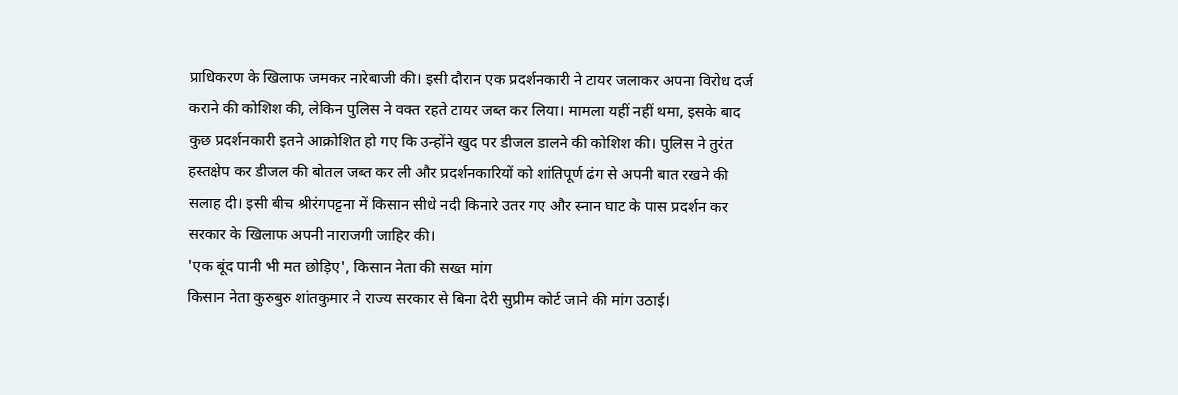प्राधिकरण के खिलाफ जमकर नारेबाजी की। इसी दौरान एक प्रदर्शनकारी ने टायर जलाकर अपना विरोध दर्ज कराने की कोशिश की, लेकिन पुलिस ने वक्त रहते टायर जब्त कर लिया। मामला यहीं नहीं थमा, इसके बाद कुछ प्रदर्शनकारी इतने आक्रोशित हो गए कि उन्होंने खुद पर डीजल डालने की कोशिश की। पुलिस ने तुरंत हस्तक्षेप कर डीजल की बोतल जब्त कर ली और प्रदर्शनकारियों को शांतिपूर्ण ढंग से अपनी बात रखने की सलाह दी। इसी बीच श्रीरंगपट्टना में किसान सीधे नदी किनारे उतर गए और स्नान घाट के पास प्रदर्शन कर सरकार के खिलाफ अपनी नाराजगी जाहिर की।
'एक बूंद पानी भी मत छोड़िए', किसान नेता की सख्त मांग
किसान नेता कुरुबुरु शांतकुमार ने राज्य सरकार से बिना देरी सुप्रीम कोर्ट जाने की मांग उठाई।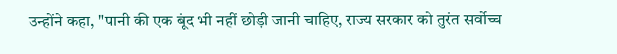उन्होंने कहा, "पानी की एक बूंद भी नहीं छोड़ी जानी चाहिए, राज्य सरकार को तुरंत सर्वोच्च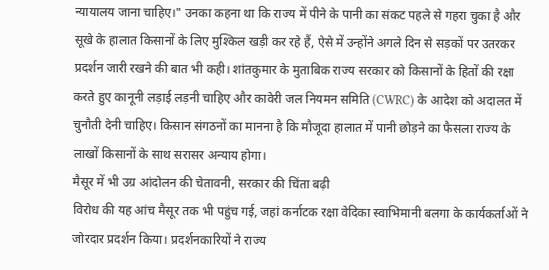न्यायालय जाना चाहिए।" उनका कहना था कि राज्य में पीने के पानी का संकट पहले से गहरा चुका है और सूखे के हालात किसानों के लिए मुश्किल खड़ी कर रहे हैं, ऐसे में उन्होंने अगले दिन से सड़कों पर उतरकर प्रदर्शन जारी रखने की बात भी कही। शांतकुमार के मुताबिक राज्य सरकार को किसानों के हितों की रक्षा करते हुए कानूनी लड़ाई लड़नी चाहिए और कावेरी जल नियमन समिति (CWRC) के आदेश को अदालत में चुनौती देनी चाहिए। किसान संगठनों का मानना है कि मौजूदा हालात में पानी छोड़ने का फैसला राज्य के लाखों किसानों के साथ सरासर अन्याय होगा।
मैसूर में भी उग्र आंदोलन की चेतावनी, सरकार की चिंता बढ़ी
विरोध की यह आंच मैसूर तक भी पहुंच गई, जहां कर्नाटक रक्षा वेदिका स्वाभिमानी बलगा के कार्यकर्ताओं ने जोरदार प्रदर्शन किया। प्रदर्शनकारियों ने राज्य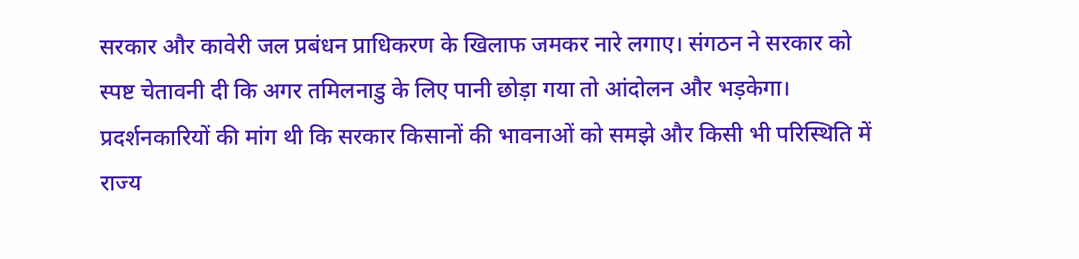सरकार और कावेरी जल प्रबंधन प्राधिकरण के खिलाफ जमकर नारे लगाए। संगठन ने सरकार को स्पष्ट चेतावनी दी कि अगर तमिलनाडु के लिए पानी छोड़ा गया तो आंदोलन और भड़केगा। प्रदर्शनकारियों की मांग थी कि सरकार किसानों की भावनाओं को समझे और किसी भी परिस्थिति में राज्य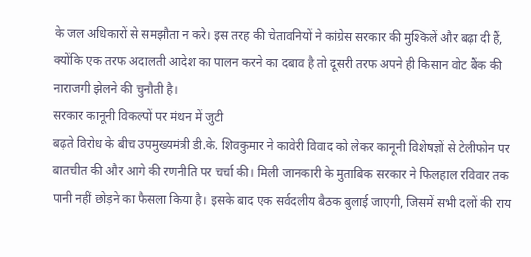के जल अधिकारों से समझौता न करे। इस तरह की चेतावनियों ने कांग्रेस सरकार की मुश्किलें और बढ़ा दी हैं, क्योंकि एक तरफ अदालती आदेश का पालन करने का दबाव है तो दूसरी तरफ अपने ही किसान वोट बैंक की नाराजगी झेलने की चुनौती है।
सरकार कानूनी विकल्पों पर मंथन में जुटी
बढ़ते विरोध के बीच उपमुख्यमंत्री डी.के. शिवकुमार ने कावेरी विवाद को लेकर कानूनी विशेषज्ञों से टेलीफोन पर बातचीत की और आगे की रणनीति पर चर्चा की। मिली जानकारी के मुताबिक सरकार ने फिलहाल रविवार तक पानी नहीं छोड़ने का फैसला किया है। इसके बाद एक सर्वदलीय बैठक बुलाई जाएगी, जिसमें सभी दलों की राय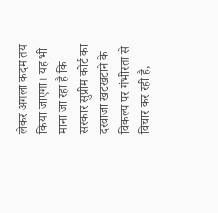लेकर अगला कदम तय किया जाएगा। यह भी माना जा रहा है कि सरकार सुप्रीम कोर्ट का दरवाजा खटखटाने के विकल्प पर गंभीरता से विचार कर रही है,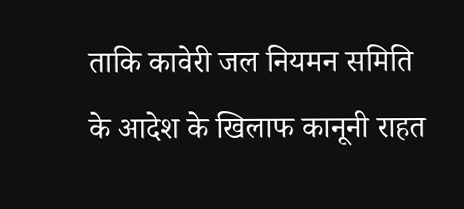ताकि कावेरी जल नियमन समिति के आदेश के खिलाफ कानूनी राहत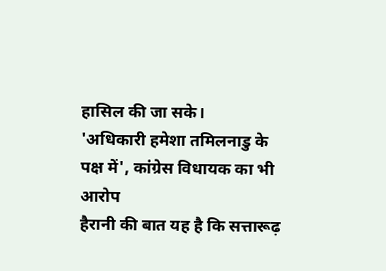हासिल की जा सके।
'अधिकारी हमेशा तमिलनाडु के पक्ष में', कांग्रेस विधायक का भी आरोप
हैरानी की बात यह है कि सत्तारूढ़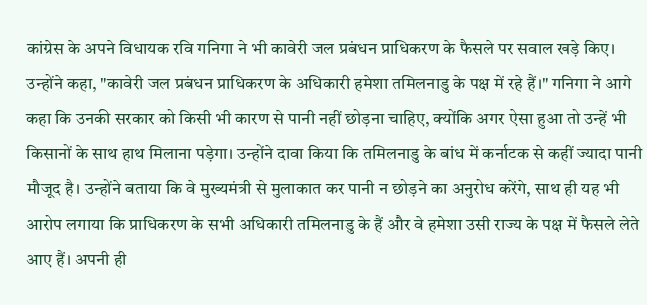कांग्रेस के अपने विधायक रवि गनिगा ने भी कावेरी जल प्रबंधन प्राधिकरण के फैसले पर सवाल खड़े किए। उन्होंने कहा, "कावेरी जल प्रबंधन प्राधिकरण के अधिकारी हमेशा तमिलनाडु के पक्ष में रहे हैं।" गनिगा ने आगे कहा कि उनकी सरकार को किसी भी कारण से पानी नहीं छोड़ना चाहिए, क्योंकि अगर ऐसा हुआ तो उन्हें भी किसानों के साथ हाथ मिलाना पड़ेगा। उन्होंने दावा किया कि तमिलनाडु के बांध में कर्नाटक से कहीं ज्यादा पानी मौजूद है। उन्होंने बताया कि वे मुख्यमंत्री से मुलाकात कर पानी न छोड़ने का अनुरोध करेंगे, साथ ही यह भी आरोप लगाया कि प्राधिकरण के सभी अधिकारी तमिलनाडु के हैं और वे हमेशा उसी राज्य के पक्ष में फैसले लेते आए हैं। अपनी ही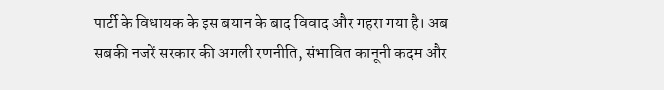पार्टी के विधायक के इस बयान के बाद विवाद और गहरा गया है। अब सबकी नजरें सरकार की अगली रणनीति, संभावित कानूनी कदम और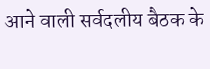आने वाली सर्वदलीय बैठक के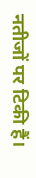नतीजों पर टिकी हैं।